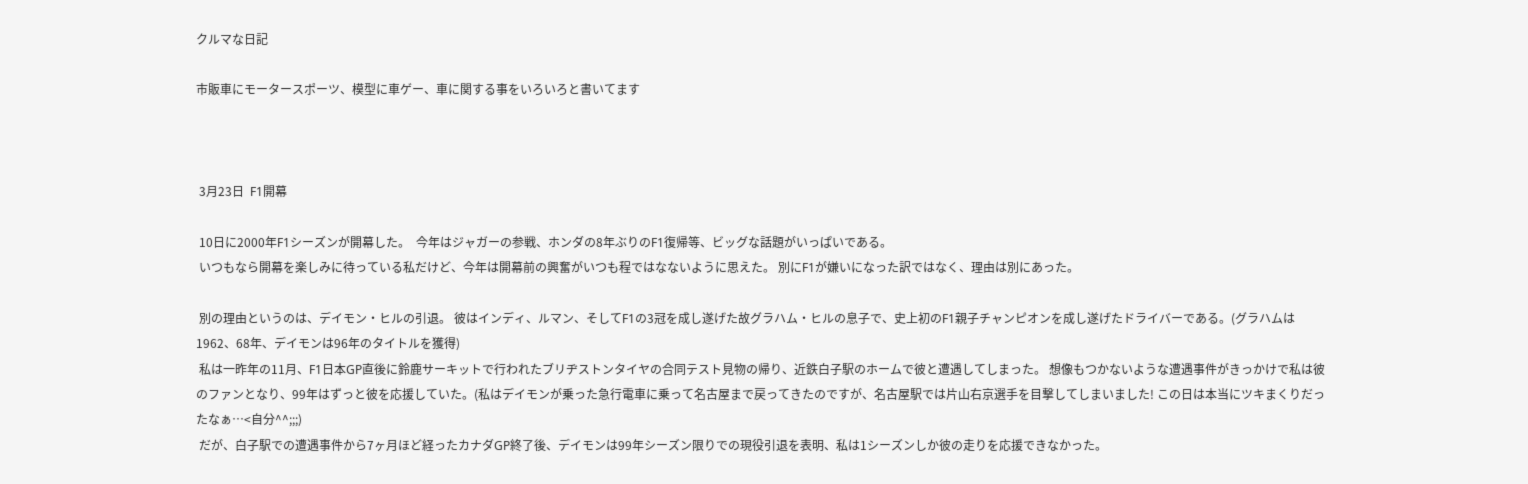クルマな日記

市販車にモータースポーツ、模型に車ゲー、車に関する事をいろいろと書いてます



 3月23日  F1開幕

 10日に2000年F1シーズンが開幕した。  今年はジャガーの参戦、ホンダの8年ぶりのF1復帰等、ビッグな話題がいっぱいである。
 いつもなら開幕を楽しみに待っている私だけど、今年は開幕前の興奮がいつも程ではなないように思えた。 別にF1が嫌いになった訳ではなく、理由は別にあった。

 別の理由というのは、デイモン・ヒルの引退。 彼はインディ、ルマン、そしてF1の3冠を成し遂げた故グラハム・ヒルの息子で、史上初のF1親子チャンピオンを成し遂げたドライバーである。(グラハムは1962、68年、デイモンは96年のタイトルを獲得)
 私は一昨年の11月、F1日本GP直後に鈴鹿サーキットで行われたブリヂストンタイヤの合同テスト見物の帰り、近鉄白子駅のホームで彼と遭遇してしまった。 想像もつかないような遭遇事件がきっかけで私は彼のファンとなり、99年はずっと彼を応援していた。(私はデイモンが乗った急行電車に乗って名古屋まで戻ってきたのですが、名古屋駅では片山右京選手を目撃してしまいました! この日は本当にツキまくりだったなぁ…<自分^^;;;)
 だが、白子駅での遭遇事件から7ヶ月ほど経ったカナダGP終了後、デイモンは99年シーズン限りでの現役引退を表明、私は1シーズンしか彼の走りを応援できなかった。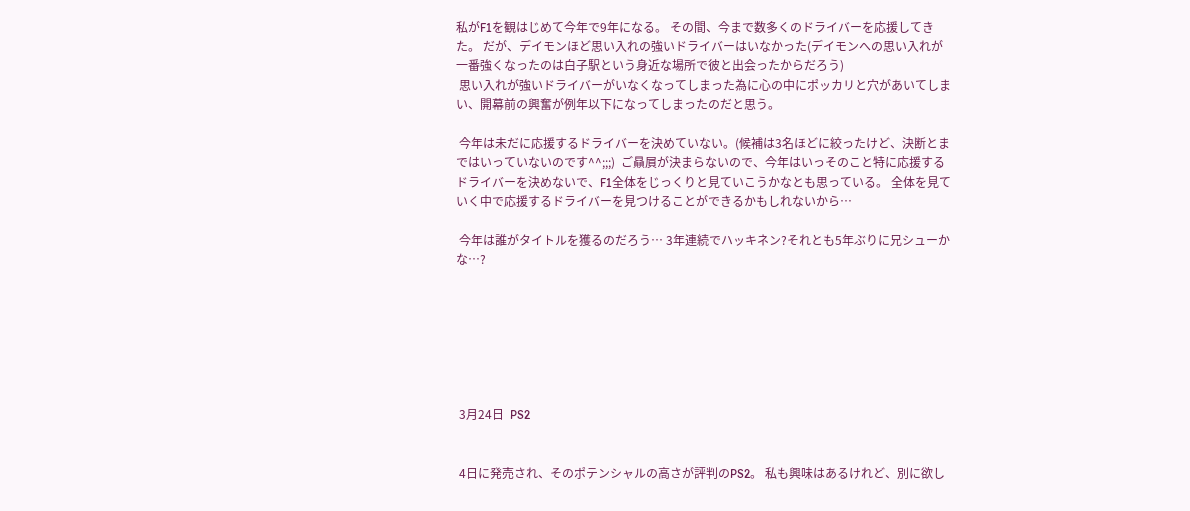私がF1を観はじめて今年で9年になる。 その間、今まで数多くのドライバーを応援してきた。 だが、デイモンほど思い入れの強いドライバーはいなかった(デイモンへの思い入れが一番強くなったのは白子駅という身近な場所で彼と出会ったからだろう)
 思い入れが強いドライバーがいなくなってしまった為に心の中にポッカリと穴があいてしまい、開幕前の興奮が例年以下になってしまったのだと思う。

 今年は未だに応援するドライバーを決めていない。(候補は3名ほどに絞ったけど、決断とまではいっていないのです^^;;;)  ご贔屓が決まらないので、今年はいっそのこと特に応援するドライバーを決めないで、F1全体をじっくりと見ていこうかなとも思っている。 全体を見ていく中で応援するドライバーを見つけることができるかもしれないから…

 今年は誰がタイトルを獲るのだろう… 3年連続でハッキネン?それとも5年ぶりに兄シューかな…?







 3月24日  PS2


 4日に発売され、そのポテンシャルの高さが評判のPS2。 私も興味はあるけれど、別に欲し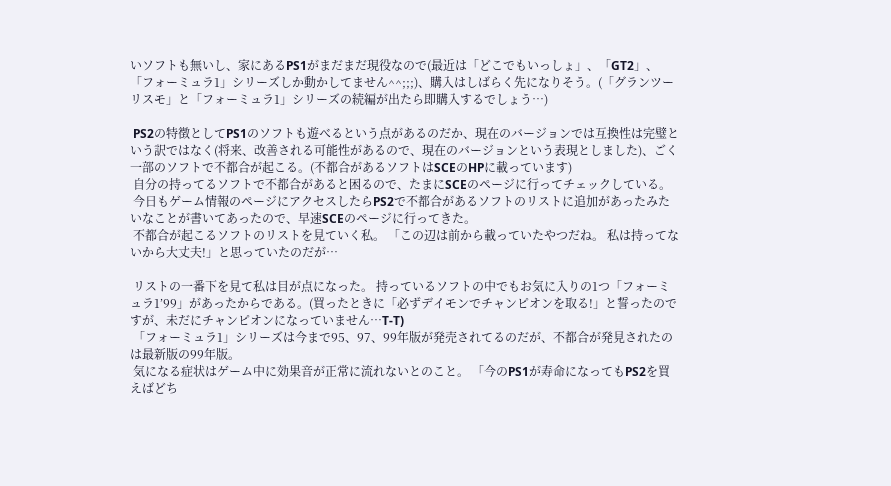いソフトも無いし、家にあるPS1がまだまだ現役なので(最近は「どこでもいっしょ」、「GT2」、「フォーミュラ1」シリーズしか動かしてません^^;;;)、購入はしばらく先になりそう。(「グランツーリスモ」と「フォーミュラ1」シリーズの続編が出たら即購入するでしょう…)

 PS2の特徴としてPS1のソフトも遊べるという点があるのだか、現在のバージョンでは互換性は完璧という訳ではなく(将来、改善される可能性があるので、現在のバージョンという表現としました)、ごく一部のソフトで不都合が起こる。(不都合があるソフトはSCEのHPに載っています)
 自分の持ってるソフトで不都合があると困るので、たまにSCEのページに行ってチェックしている。
 今日もゲーム情報のページにアクセスしたらPS2で不都合があるソフトのリストに追加があったみたいなことが書いてあったので、早速SCEのページに行ってきた。
 不都合が起こるソフトのリストを見ていく私。 「この辺は前から載っていたやつだね。 私は持ってないから大丈夫!」と思っていたのだが…

 リストの一番下を見て私は目が点になった。 持っているソフトの中でもお気に入りの1つ「フォーミュラ1’99」があったからである。(買ったときに「必ずデイモンでチャンピオンを取る!」と誓ったのですが、未だにチャンピオンになっていません…T-T)
 「フォーミュラ1」シリーズは今まで95、97、99年版が発売されてるのだが、不都合が発見されたのは最新版の99年版。
 気になる症状はゲーム中に効果音が正常に流れないとのこと。 「今のPS1が寿命になってもPS2を買えばどち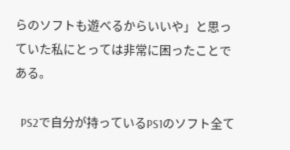らのソフトも遊べるからいいや」と思っていた私にとっては非常に困ったことである。

  PS2で自分が持っているPS1のソフト全て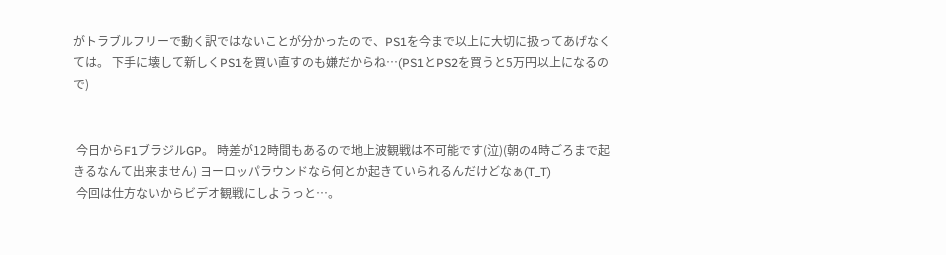がトラブルフリーで動く訳ではないことが分かったので、PS1を今まで以上に大切に扱ってあげなくては。 下手に壊して新しくPS1を買い直すのも嫌だからね…(PS1とPS2を買うと5万円以上になるので)


 今日からF1ブラジルGP。 時差が12時間もあるので地上波観戦は不可能です(泣)(朝の4時ごろまで起きるなんて出来ません) ヨーロッパラウンドなら何とか起きていられるんだけどなぁ(T_T)
 今回は仕方ないからビデオ観戦にしようっと…。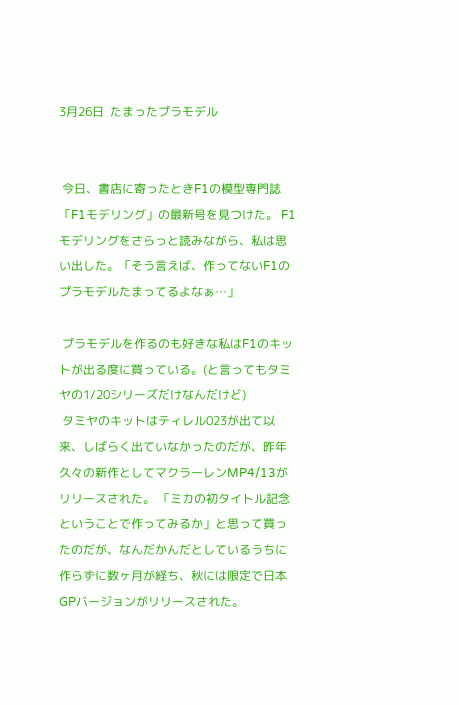3月26日  たまったプラモデル


 今日、書店に寄ったときF1の模型専門誌「F1モデリング」の最新号を見つけた。 F1モデリングをさらっと読みながら、私は思い出した。「そう言えば、作ってないF1のプラモデルたまってるよなぁ…」

 プラモデルを作るのも好きな私はF1のキットが出る度に買っている。(と言ってもタミヤの1/20シリーズだけなんだけど)
 タミヤのキットはティレル023が出て以来、しばらく出ていなかったのだが、昨年久々の新作としてマクラーレンMP4/13がリリースされた。 「ミカの初タイトル記念ということで作ってみるか」と思って買ったのだが、なんだかんだとしているうちに作らずに数ヶ月が経ち、秋には限定で日本GPバージョンがリリースされた。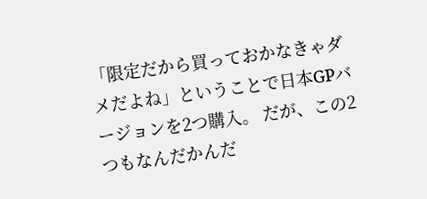「限定だから買っておかなきゃダメだよね」ということで日本GPバージョンを2つ購入。 だが、この2つもなんだかんだ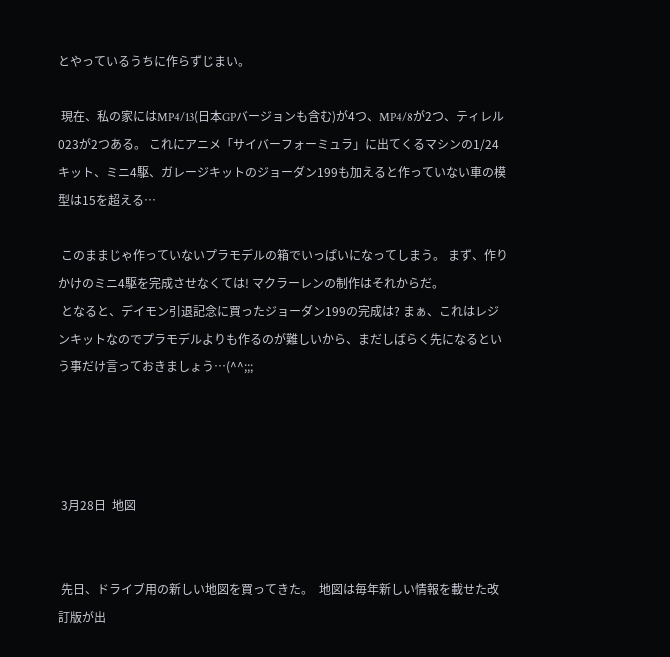とやっているうちに作らずじまい。

 現在、私の家にはMP4/13(日本GPバージョンも含む)が4つ、MP4/8が2つ、ティレル023が2つある。 これにアニメ「サイバーフォーミュラ」に出てくるマシンの1/24キット、ミニ4駆、ガレージキットのジョーダン199も加えると作っていない車の模型は15を超える…

 このままじゃ作っていないプラモデルの箱でいっぱいになってしまう。 まず、作りかけのミニ4駆を完成させなくては! マクラーレンの制作はそれからだ。
 となると、デイモン引退記念に買ったジョーダン199の完成は? まぁ、これはレジンキットなのでプラモデルよりも作るのが難しいから、まだしばらく先になるという事だけ言っておきましょう…(^^;;;




 3月28日  地図


 先日、ドライブ用の新しい地図を買ってきた。  地図は毎年新しい情報を載せた改訂版が出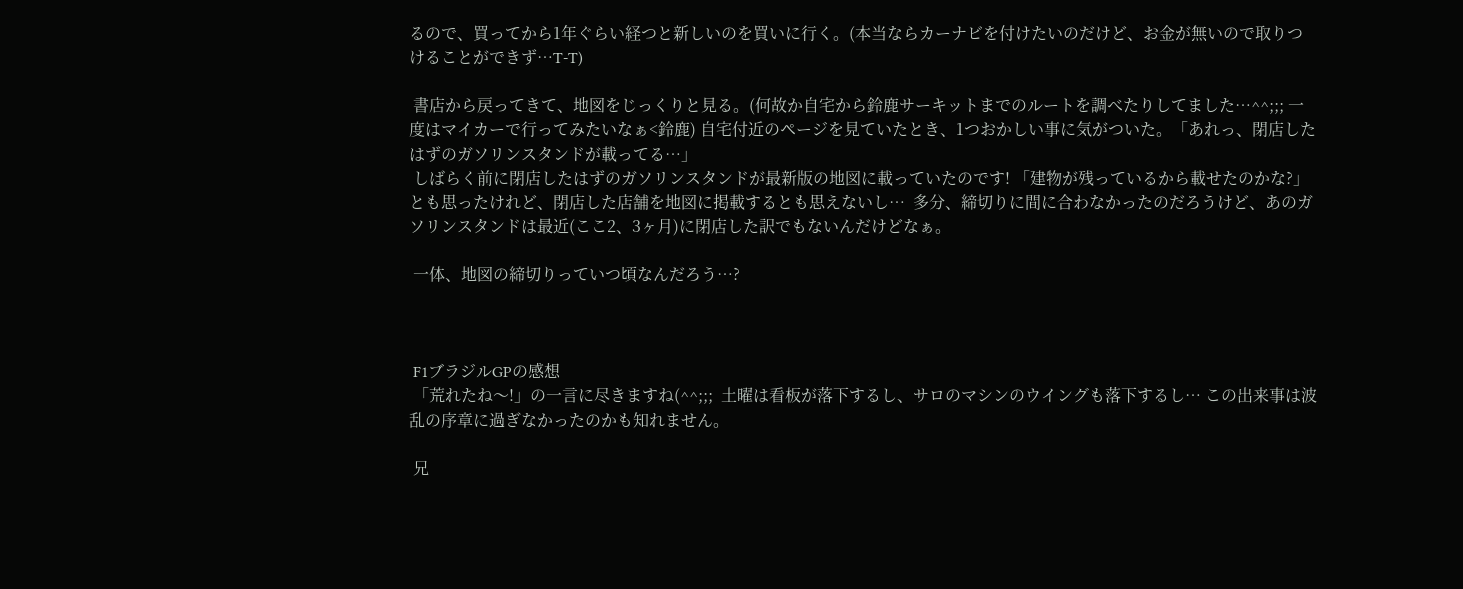るので、買ってから1年ぐらい経つと新しいのを買いに行く。(本当ならカーナビを付けたいのだけど、お金が無いので取りつけることができず…T-T)

 書店から戻ってきて、地図をじっくりと見る。(何故か自宅から鈴鹿サーキットまでのルートを調べたりしてました…^^;;; 一度はマイカーで行ってみたいなぁ<鈴鹿) 自宅付近のページを見ていたとき、1つおかしい事に気がついた。「あれっ、閉店したはずのガソリンスタンドが載ってる…」
 しばらく前に閉店したはずのガソリンスタンドが最新版の地図に載っていたのです! 「建物が残っているから載せたのかな?」とも思ったけれど、閉店した店舗を地図に掲載するとも思えないし…  多分、締切りに間に合わなかったのだろうけど、あのガソリンスタンドは最近(ここ2、3ヶ月)に閉店した訳でもないんだけどなぁ。

 一体、地図の締切りっていつ頃なんだろう…?



 F1ブラジルGPの感想
 「荒れたね〜!」の一言に尽きますね(^^;;;  土曜は看板が落下するし、サロのマシンのウイングも落下するし… この出来事は波乱の序章に過ぎなかったのかも知れません。

 兄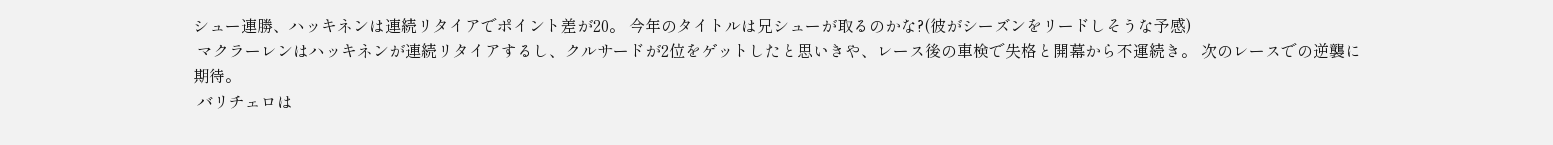シュー連勝、ハッキネンは連続リタイアでポイント差が20。 今年のタイトルは兄シューが取るのかな?(彼がシーズンをリードしそうな予感)
 マクラーレンはハッキネンが連続リタイアするし、クルサードが2位をゲットしたと思いきや、レース後の車検で失格と開幕から不運続き。 次のレースでの逆襲に期待。
 バリチェロは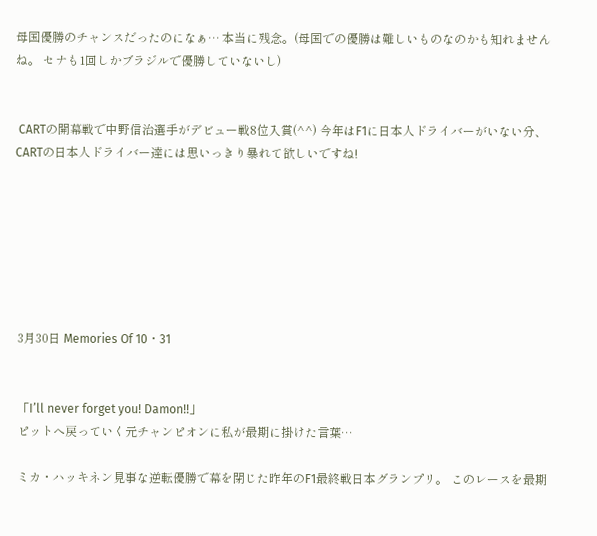母国優勝のチャンスだったのになぁ… 本当に残念。(母国での優勝は難しいものなのかも知れませんね。 セナも1回しかブラジルで優勝していないし)


 CARTの開幕戦で中野信治選手がデビュー戦8位入賞(^^) 今年はF1に日本人ドライバーがいない分、CARTの日本人ドライバー達には思いっきり暴れて欲しいですね!







 3月30日 Memories Of 10・31


 「I’ll never forget you! Damon!!」
 ピットへ戻っていく元チャンピオンに私が最期に掛けた言葉…

 ミカ・ハッキネン見事な逆転優勝で幕を閉じた昨年のF1最終戦日本グランプリ。 このレースを最期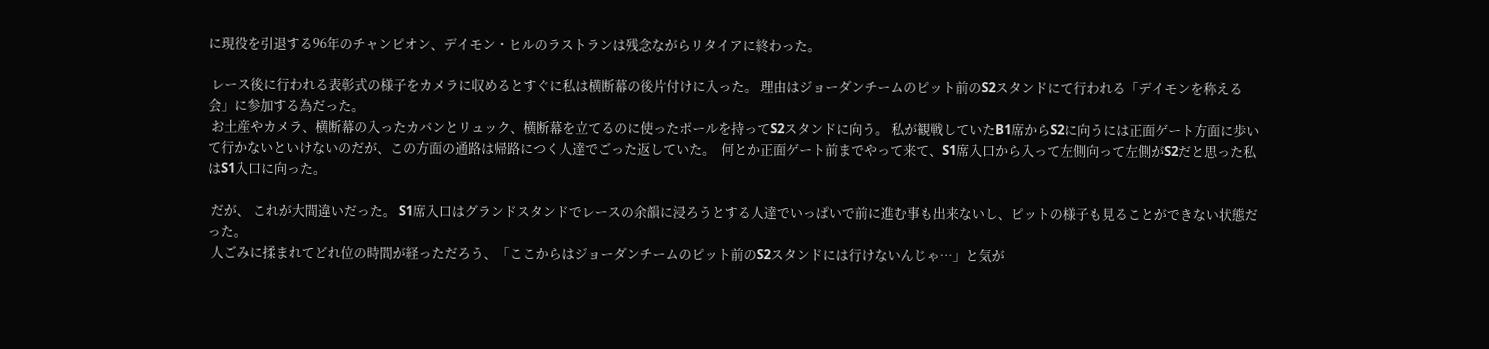に現役を引退する96年のチャンピオン、デイモン・ヒルのラストランは残念ながらリタイアに終わった。

 レース後に行われる表彰式の様子をカメラに収めるとすぐに私は横断幕の後片付けに入った。 理由はジョーダンチームのピット前のS2スタンドにて行われる「デイモンを称える会」に参加する為だった。
 お土産やカメラ、横断幕の入ったカバンとリュック、横断幕を立てるのに使ったポールを持ってS2スタンドに向う。 私が観戦していたB1席からS2に向うには正面ゲート方面に歩いて行かないといけないのだが、この方面の通路は帰路につく人達でごった返していた。  何とか正面ゲート前までやって来て、S1席入口から入って左側向って左側がS2だと思った私はS1入口に向った。

 だが、 これが大間違いだった。 S1席入口はグランドスタンドでレースの余韻に浸ろうとする人達でいっぱいで前に進む事も出来ないし、ピットの様子も見ることができない状態だった。
 人ごみに揉まれてどれ位の時間が経っただろう、「ここからはジョーダンチームのピット前のS2スタンドには行けないんじゃ…」と気が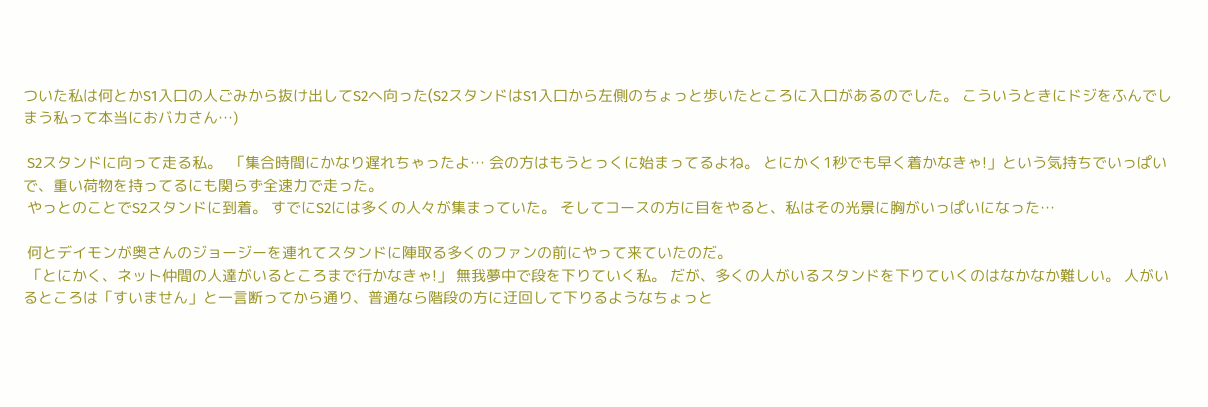ついた私は何とかS1入口の人ごみから抜け出してS2へ向った(S2スタンドはS1入口から左側のちょっと歩いたところに入口があるのでした。 こういうときにドジをふんでしまう私って本当におバカさん…)

 S2スタンドに向って走る私。  「集合時間にかなり遅れちゃったよ… 会の方はもうとっくに始まってるよね。 とにかく1秒でも早く着かなきゃ!」という気持ちでいっぱいで、重い荷物を持ってるにも関らず全速力で走った。
 やっとのことでS2スタンドに到着。 すでにS2には多くの人々が集まっていた。 そしてコースの方に目をやると、私はその光景に胸がいっぱいになった…

 何とデイモンが奥さんのジョージーを連れてスタンドに陣取る多くのファンの前にやって来ていたのだ。
 「とにかく、ネット仲間の人達がいるところまで行かなきゃ!」 無我夢中で段を下りていく私。 だが、多くの人がいるスタンドを下りていくのはなかなか難しい。 人がいるところは「すいません」と一言断ってから通り、普通なら階段の方に迂回して下りるようなちょっと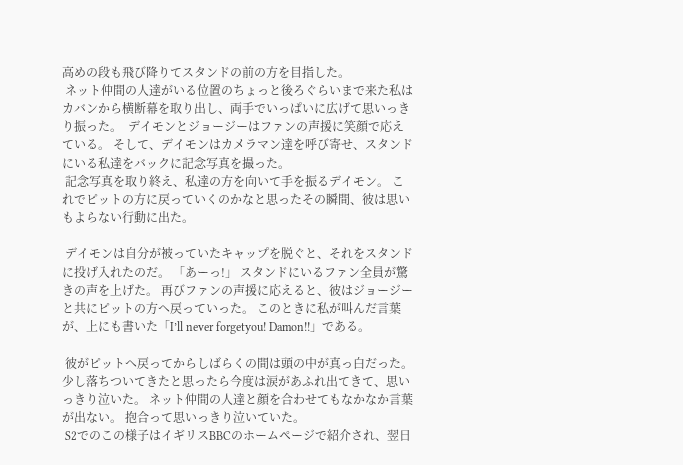高めの段も飛び降りてスタンドの前の方を目指した。
 ネット仲間の人達がいる位置のちょっと後ろぐらいまで来た私はカバンから横断幕を取り出し、両手でいっぱいに広げて思いっきり振った。  デイモンとジョージーはファンの声援に笑顔で応えている。 そして、デイモンはカメラマン達を呼び寄せ、スタンドにいる私達をバックに記念写真を撮った。
 記念写真を取り終え、私達の方を向いて手を振るデイモン。 これでピットの方に戻っていくのかなと思ったその瞬間、彼は思いもよらない行動に出た。

 デイモンは自分が被っていたキャップを脱ぐと、それをスタンドに投げ入れたのだ。 「あーっ!」 スタンドにいるファン全員が驚きの声を上げた。 再びファンの声援に応えると、彼はジョージーと共にピットの方へ戻っていった。 このときに私が叫んだ言葉が、上にも書いた「I’ll never forgetyou! Damon!!」である。

 彼がピットへ戻ってからしばらくの間は頭の中が真っ白だった。 少し落ちついてきたと思ったら今度は涙があふれ出てきて、思いっきり泣いた。 ネット仲間の人達と顔を合わせてもなかなか言葉が出ない。 抱合って思いっきり泣いていた。
 S2でのこの様子はイギリスBBCのホームページで紹介され、翌日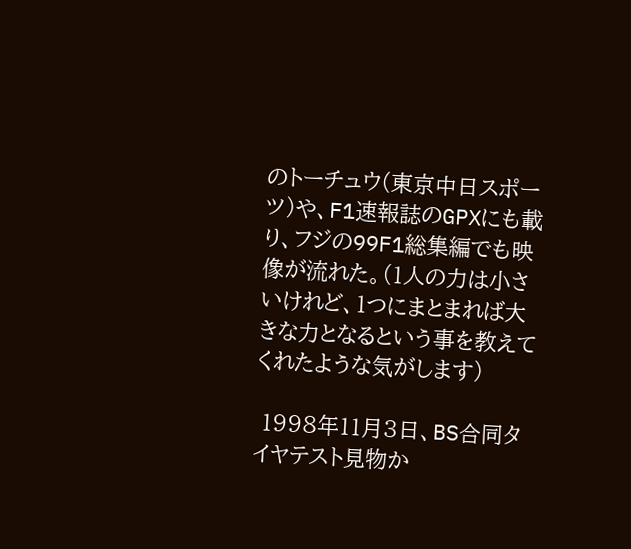のトーチュウ(東京中日スポーツ)や、F1速報誌のGPXにも載り、フジの99F1総集編でも映像が流れた。(1人の力は小さいけれど、1つにまとまれば大きな力となるという事を教えてくれたような気がします)

 1998年11月3日、BS合同タイヤテスト見物か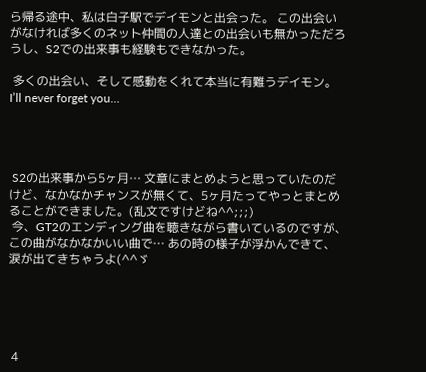ら帰る途中、私は白子駅でデイモンと出会った。 この出会いがなければ多くのネット仲間の人達との出会いも無かっただろうし、S2での出来事も経験もできなかった。

 多くの出会い、そして感動をくれて本当に有難うデイモン。 I’ll never forget you…




 S2の出来事から5ヶ月… 文章にまとめようと思っていたのだけど、なかなかチャンスが無くて、5ヶ月たってやっとまとめることができました。(乱文ですけどね^^;;;)
 今、GT2のエンディング曲を聴きながら書いているのですが、この曲がなかなかいい曲で… あの時の様子が浮かんできて、涙が出てきちゃうよ(^^ゞ





 4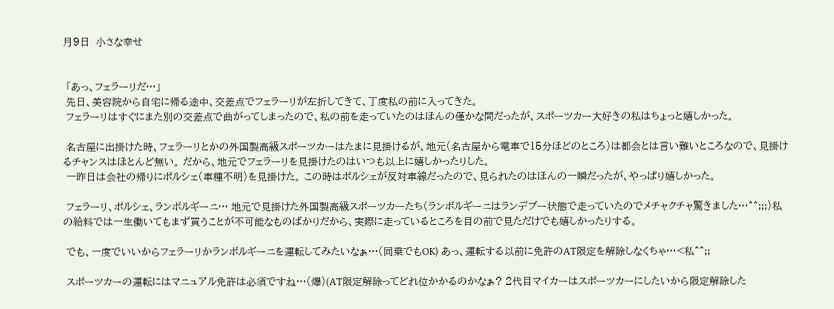月9日  小さな幸せ


 「あっ、フェラーリだ…」
 先日、美容院から自宅に帰る途中、交差点でフェラーリが左折してきて、丁度私の前に入ってきた。
 フェラーリはすぐにまた別の交差点で曲がってしまったので、私の前を走っていたのはほんの僅かな間だったが、スポーツカー大好きの私はちょっと嬉しかった。

 名古屋に出掛けた時、フェラーリとかの外国製高級スポーツカーはたまに見掛けるが、地元(名古屋から電車で15分ほどのところ)は都会とは言い難いところなので、見掛けるチャンスはほとんど無い。 だから、地元でフェラーリを見掛けたのはいつも以上に嬉しかったりした。
 一昨日は会社の帰りにポルシェ(車種不明)を見掛けた。 この時はポルシェが反対車線だったので、見られたのはほんの一瞬だったが、やっぱり嬉しかった。

 フェラーリ、ポルシェ、ランボルギーニ… 地元で見掛けた外国製高級スポーツカーたち(ランボルギーニはランデブー状態で走っていたのでメチャクチャ驚きました…^^;;;)私の給料では一生働いてもまず買うことが不可能なものばかりだから、実際に走っているところを目の前で見ただけでも嬉しかったりする。

 でも、一度でいいからフェラーリかランボルギーニを運転してみたいなぁ…(同乗でもOK) あっ、運転する以前に免許のAT限定を解除しなくちゃ…<私^^;;

 スポーツカーの運転にはマニュアル免許は必須ですね…(爆)(AT限定解除ってどれ位かかるのかなぁ? 2代目マイカーはスポーツカーにしたいから限定解除した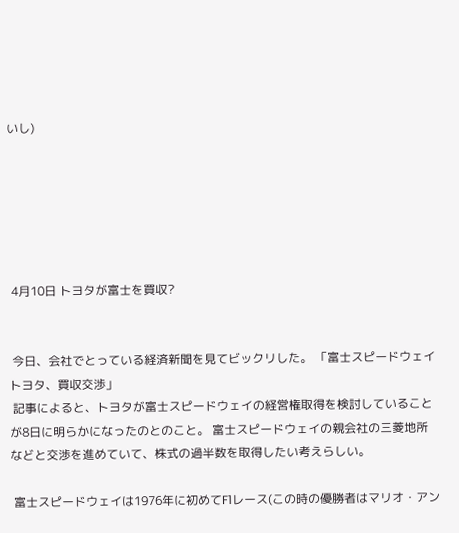いし)






 4月10日 トヨタが富士を買収?


 今日、会社でとっている経済新聞を見てビックリした。 「富士スピードウェイ トヨタ、買収交渉」
 記事によると、トヨタが富士スピードウェイの経営権取得を検討していることが8日に明らかになったのとのこと。 富士スピードウェイの親会社の三菱地所などと交渉を進めていて、株式の過半数を取得したい考えらしい。

 富士スピードウェイは1976年に初めてF1レース(この時の優勝者はマリオ・アン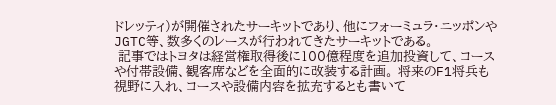ドレッティ)が開催されたサーキットであり、他にフォーミュラ・ニッポンやJGTC等、数多くのレースが行われてきたサーキットである。
 記事ではトヨタは経営権取得後に100億程度を追加投資して、コースや付帯設備、観客席などを全面的に改装する計画。 将来のF1将兵も視野に入れ、コースや設備内容を拡充するとも書いて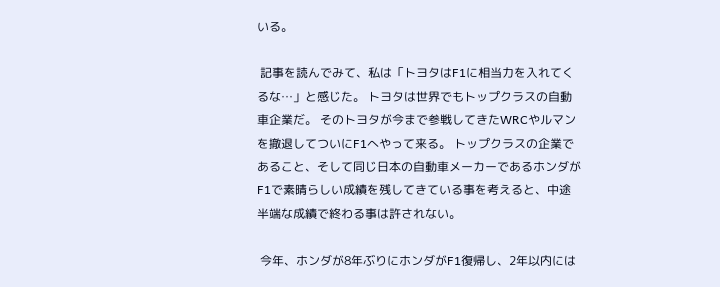いる。

 記事を読んでみて、私は「トヨタはF1に相当力を入れてくるな…」と感じた。 トヨタは世界でもトップクラスの自動車企業だ。 そのトヨタが今まで参戦してきたWRCやルマンを撤退してついにF1へやって来る。 トップクラスの企業であること、そして同じ日本の自動車メーカーであるホンダがF1で素晴らしい成績を残してきている事を考えると、中途半端な成績で終わる事は許されない。

 今年、ホンダが8年ぶりにホンダがF1復帰し、2年以内には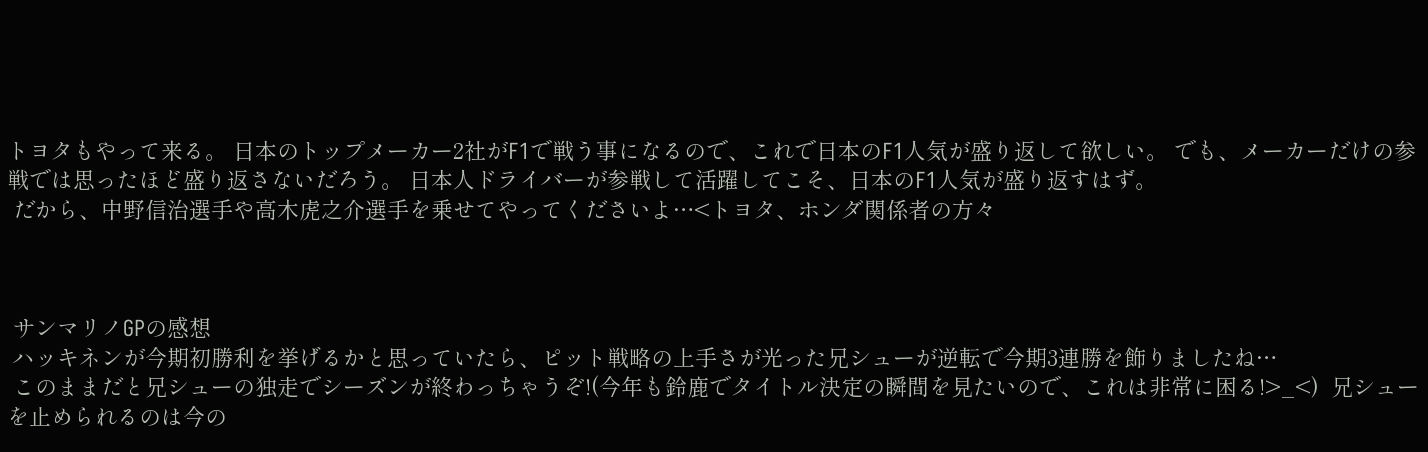トヨタもやって来る。 日本のトップメーカー2社がF1で戦う事になるので、これで日本のF1人気が盛り返して欲しい。 でも、メーカーだけの参戦では思ったほど盛り返さないだろう。 日本人ドライバーが参戦して活躍してこそ、日本のF1人気が盛り返すはず。
 だから、中野信治選手や高木虎之介選手を乗せてやってくださいよ…<トヨタ、ホンダ関係者の方々



 サンマリノGPの感想
 ハッキネンが今期初勝利を挙げるかと思っていたら、ピット戦略の上手さが光った兄シューが逆転で今期3連勝を飾りましたね…
 このままだと兄シューの独走でシーズンが終わっちゃうぞ!(今年も鈴鹿でタイトル決定の瞬間を見たいので、これは非常に困る!>_<)  兄シューを止められるのは今の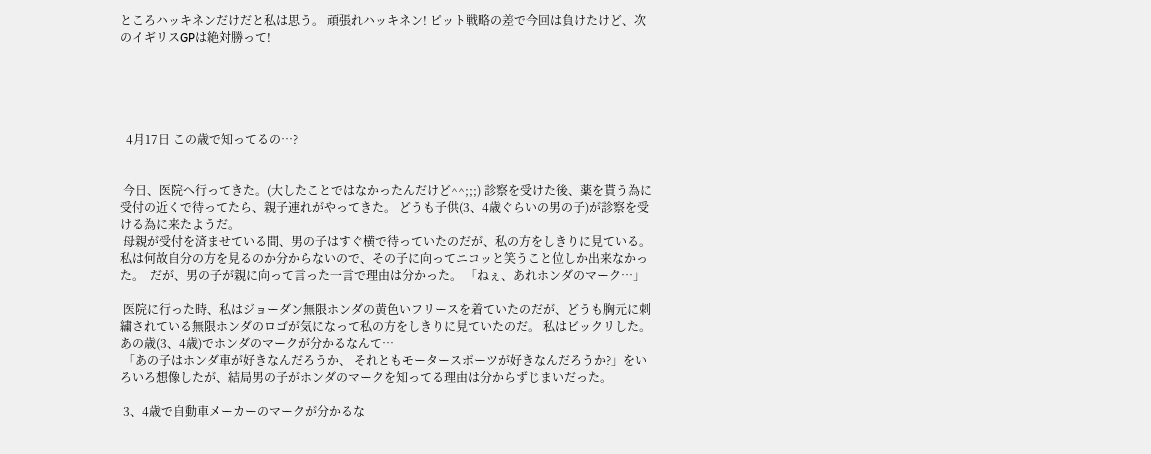ところハッキネンだけだと私は思う。 頑張れハッキネン! ピット戦略の差で今回は負けたけど、次のイギリスGPは絶対勝って!





  4月17日 この歳で知ってるの…?


 今日、医院へ行ってきた。(大したことではなかったんだけど^^;;;) 診察を受けた後、薬を貰う為に受付の近くで待ってたら、親子連れがやってきた。 どうも子供(3、4歳ぐらいの男の子)が診察を受ける為に来たようだ。
 母親が受付を済ませている間、男の子はすぐ横で待っていたのだが、私の方をしきりに見ている。 私は何故自分の方を見るのか分からないので、その子に向ってニコッと笑うこと位しか出来なかった。  だが、男の子が親に向って言った一言で理由は分かった。 「ねぇ、あれホンダのマーク…」

 医院に行った時、私はジョーダン無限ホンダの黄色いフリースを着ていたのだが、どうも胸元に刺繍されている無限ホンダのロゴが気になって私の方をしきりに見ていたのだ。 私はビックリした。 あの歳(3、4歳)でホンダのマークが分かるなんて…
 「あの子はホンダ車が好きなんだろうか、 それともモータースポーツが好きなんだろうか?」をいろいろ想像したが、結局男の子がホンダのマークを知ってる理由は分からずじまいだった。

 3、4歳で自動車メーカーのマークが分かるな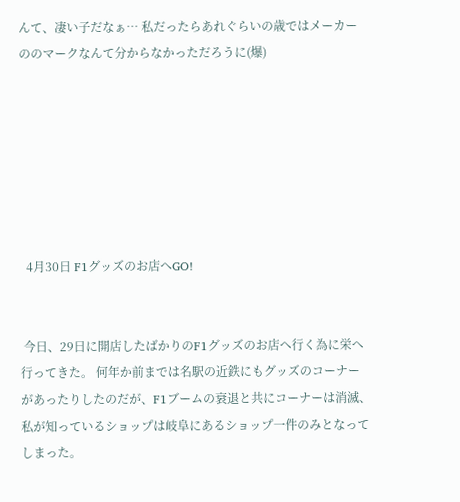んて、凄い子だなぁ… 私だったらあれぐらいの歳ではメーカーののマークなんて分からなかっただろうに(爆)







  4月30日 F1グッズのお店へGO!


 今日、29日に開店したばかりのF1グッズのお店へ行く為に栄へ行ってきた。 何年か前までは名駅の近鉄にもグッズのコーナーがあったりしたのだが、F1ブームの衰退と共にコーナーは消滅、私が知っているショップは岐阜にあるショップ一件のみとなってしまった。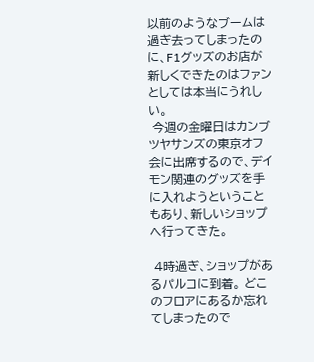以前のようなブームは過ぎ去ってしまったのに、F1グッズのお店が新しくできたのはファンとしては本当にうれしい。
 今週の金曜日はカンブツヤサンズの東京オフ会に出席するので、デイモン関連のグッズを手に入れようということもあり、新しいショップへ行ってきた。

 4時過ぎ、ショップがあるパルコに到着。 どこのフロアにあるか忘れてしまったので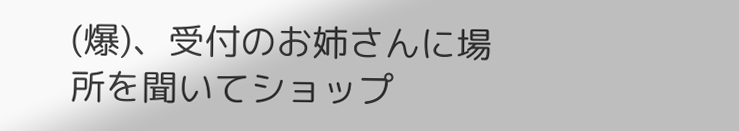(爆)、受付のお姉さんに場所を聞いてショップ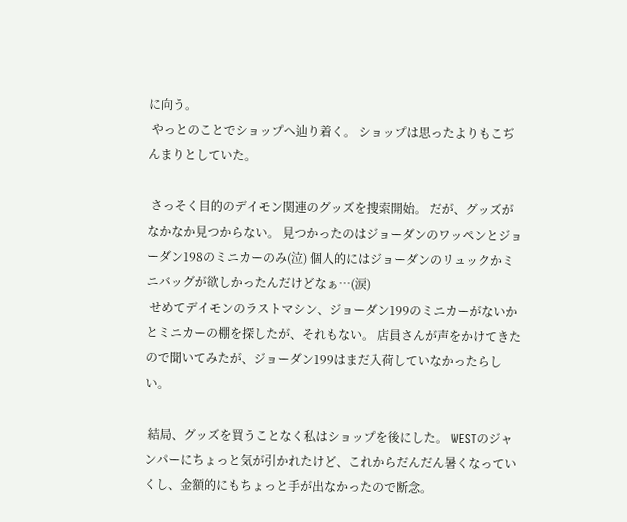に向う。
 やっとのことでショップへ辿り着く。 ショップは思ったよりもこぢんまりとしていた。

 さっそく目的のデイモン関連のグッズを捜索開始。 だが、グッズがなかなか見つからない。 見つかったのはジョーダンのワッペンとジョーダン198のミニカーのみ(泣) 個人的にはジョーダンのリュックかミニバッグが欲しかったんだけどなぁ…(涙)
 せめてデイモンのラストマシン、ジョーダン199のミニカーがないかとミニカーの棚を探したが、それもない。 店員さんが声をかけてきたので聞いてみたが、ジョーダン199はまだ入荷していなかったらしい。

 結局、グッズを買うことなく私はショップを後にした。 WESTのジャンパーにちょっと気が引かれたけど、これからだんだん暑くなっていくし、金額的にもちょっと手が出なかったので断念。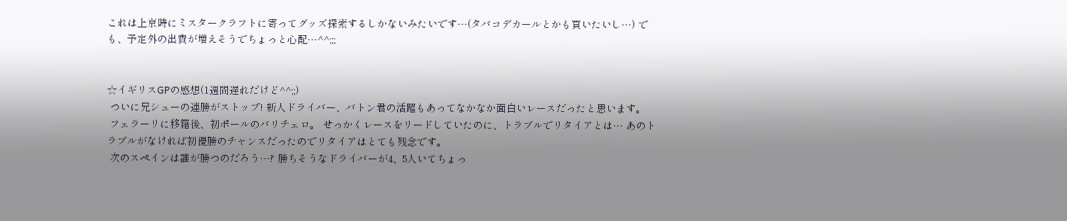これは上京時にミスタークラフトに寄ってグッズ探索するしかないみたいです…(タバコデカールとかも買いたいし…) でも、予定外の出費が増えそうでちょっと心配…^^;;;


☆イギリスGPの感想(1週間遅れだけど^^;;)
 ついに兄シューの連勝がストップ! 新人ドライバー、バトン君の活躍もあってなかなか面白いレースだったと思います。
 フェラーリに移籍後、初ポールのバリチェロ。 せっかくレースをリードしていたのに、トラブルでリタイアとは… あのトラブルがなければ初優勝のチャンスだったのでリタイアはとても残念です。
 次のスペインは誰が勝つのだろう…? 勝ちそうなドライバーが4、5人いてちょっ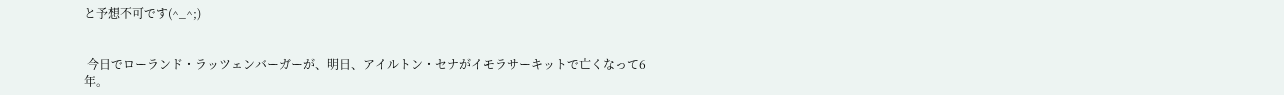と予想不可です(^_^;)


 今日でローランド・ラッツェンバーガーが、明日、アイルトン・セナがイモラサーキットで亡くなって6年。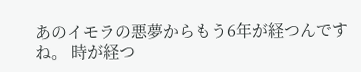あのイモラの悪夢からもう6年が経つんですね。 時が経つ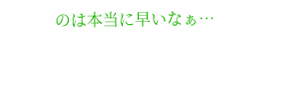のは本当に早いなぁ…